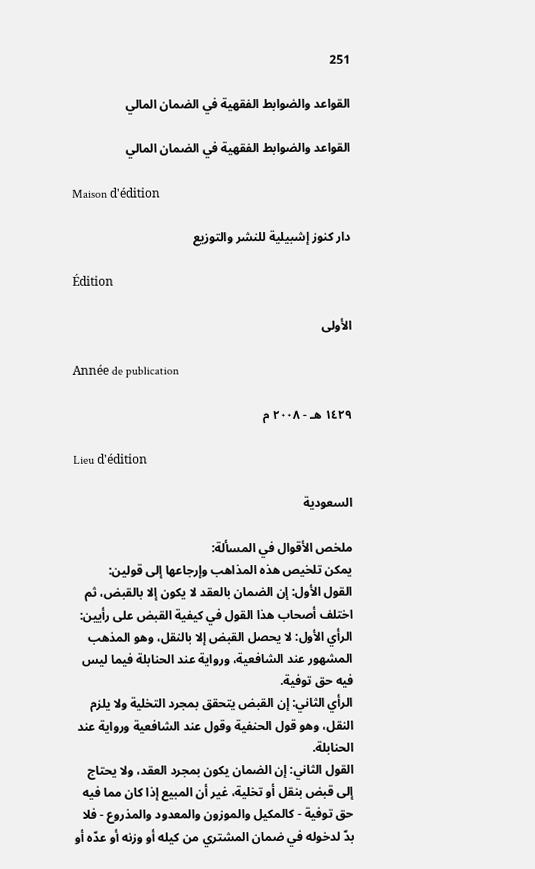251

القواعد والضوابط الفقهية في الضمان المالي

القواعد والضوابط الفقهية في الضمان المالي

Maison d'édition

دار كنوز إشبيلية للنشر والتوزيع

Édition

الأولى

Année de publication

١٤٢٩ هـ - ٢٠٠٨ م

Lieu d'édition

السعودية

ملخص الأقوال في المسألة:
يمكن تلخيص هذه المذاهب وإرجاعها إلى قولين:
القول الأول: إن الضمان بالعقد لا يكون إلا بالقبض، ثم اختلف أصحاب هذا القول في كيفية القبض على رأيين:
الرأي الأول: لا يحصل القبض إلا بالنقل، وهو المذهب المشهور عند الشافعية، ورواية عند الحنابلة فيما ليس فيه حق توفية.
الرأي الثاني: إن القبض يتحقق بمجرد التخلية ولا يلزم النقل، وهو قول الحنفية وقول عند الشافعية ورواية عند الحنابلة.
القول الثاني: إن الضمان يكون بمجرد العقد، ولا يحتاج إلى قبض بنقل أو تخلية، غير أن المبيع إذا كان مما فيه حق توفية - كالمكيل والموزون والمعدود والمذروع - فلا بدّ لدخوله في ضمان المشتري من كيله أو وزنه أو عدّه أو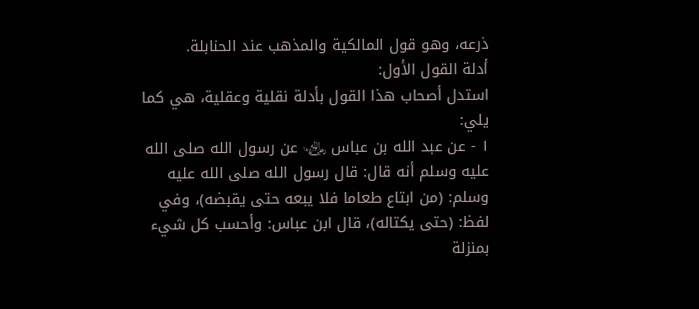ذرعه، وهو قول المالكية والمذهب عند الحنابلة.
أدلة القول الأول:
استدل أصحاب هذا القول بأدلة نقلية وعقلية، هي كما يلي:
١ - عن عبد الله بن عباس ﵄ عن رسول الله صلى الله عليه وسلم أنه قال: قال رسول الله صلى الله عليه وسلم: (من ابتاع طعاما فلا يبعه حتى يقبضه)، وفي لفظ: (حتى يكتاله)، قال ابن عباس: وأحسب كل شيء بمنزلة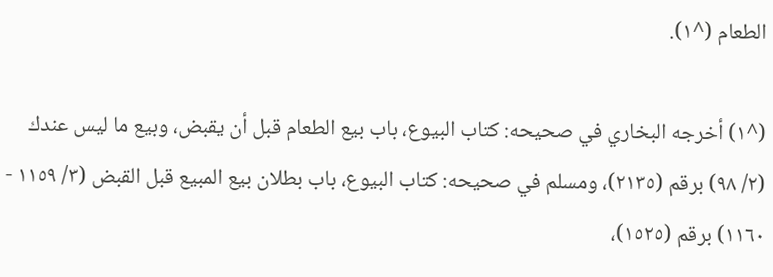الطعام (^١).

(^١) أخرجه البخاري في صحيحه: كتاب البيوع، باب بيع الطعام قبل أن يقبض، وبيع ما ليس عندك (٢/ ٩٨) برقم (٢١٣٥)، ومسلم في صحيحه: كتاب البيوع، باب بطلان بيع المبيع قبل القبض (٣/ ١١٥٩ - ١١٦٠) برقم (١٥٢٥)،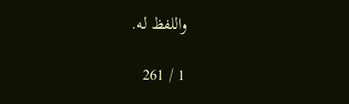واللفظ له.

1 / 261